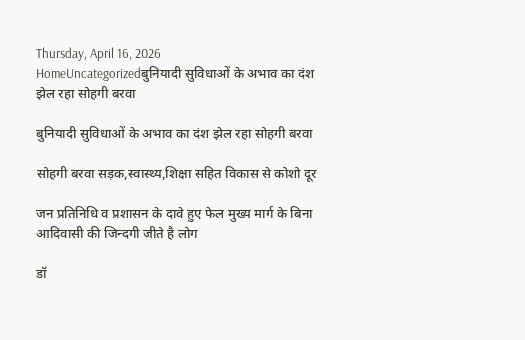Thursday, April 16, 2026
HomeUncategorizedबुनियादी सुविधाओं के अभाव का दंश झेल रहा सोहगी बरवा

बुनियादी सुविधाओं के अभाव का दंश झेल रहा सोहगी बरवा

सोहगी बरवा सड़क,स्वास्थ्य,शिक्षा सहित विकास से कोशो दूर

जन प्रतिनिधि व प्रशासन के दावे हुए फेल मुख्य मार्ग के बिना आदिवासी की जिन्दगी जीते है लोग

डॉ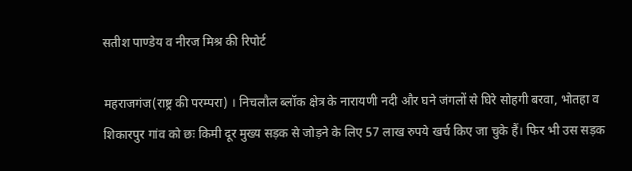सतीश पाण्डेय व नीरज मिश्र की रिपोर्ट

महराजगंज(राष्ट्र की परम्परा) । निचलौल ब्लॉक क्षेत्र के नारायणी नदी और घने जंगलों से घिरे सोहगी बरवा, भोतहा व शिकारपुर गांव को छः किमी दूर मुख्य सड़क से जोड़ने के लिए 57 लाख रुपये खर्च किए जा चुके हैं। फिर भी उस सड़क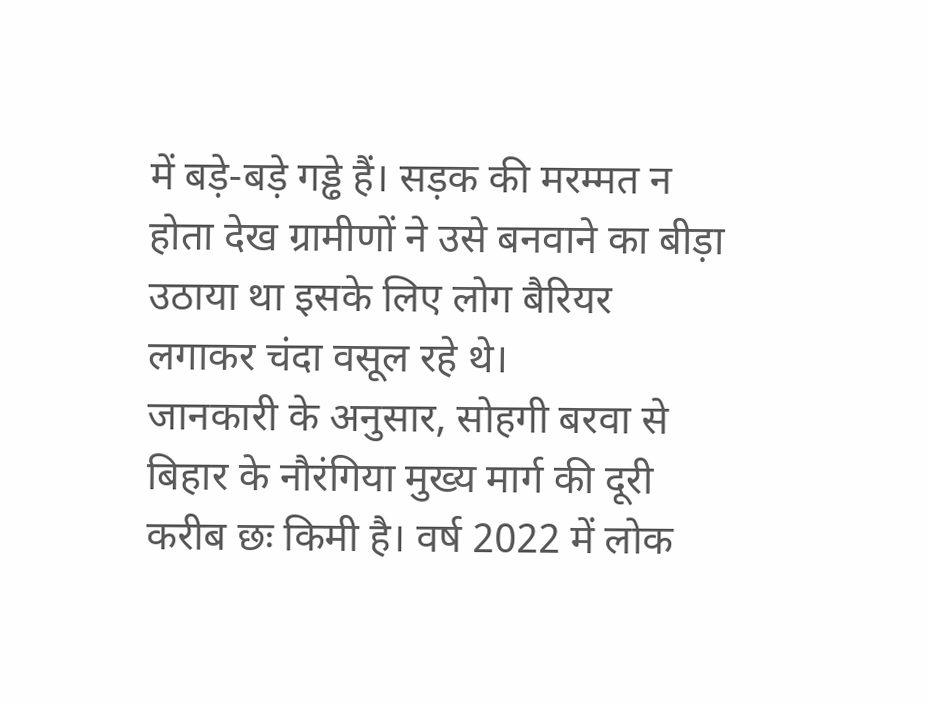में बड़े-बड़े गड्ढे हैं। सड़क की मरम्मत न होता देख ग्रामीणों ने उसे बनवाने का बीड़ा उठाया था इसके लिए लोग बैरियर लगाकर चंदा वसूल रहे थे।
जानकारी के अनुसार, सोहगी बरवा से बिहार के नौरंगिया मुख्य मार्ग की दूरी करीब छः किमी है। वर्ष 2022 में लोक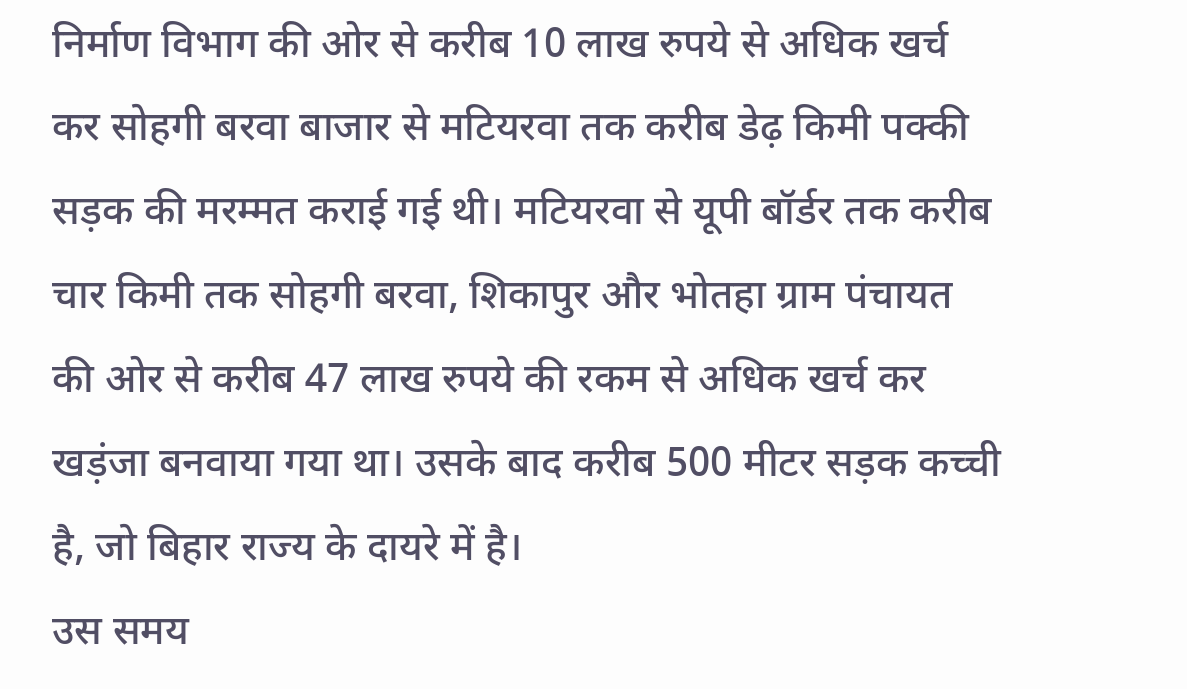निर्माण विभाग की ओर से करीब 10 लाख रुपये से अधिक खर्च कर सोहगी बरवा बाजार से मटियरवा तक करीब डेढ़ किमी पक्की सड़क की मरम्मत कराई गई थी। मटियरवा से यूपी बॉर्डर तक करीब चार किमी तक सोहगी बरवा, शिकापुर और भोतहा ग्राम पंचायत की ओर से करीब 47 लाख रुपये की रकम से अधिक खर्च कर खड़ंजा बनवाया गया था। उसके बाद करीब 500 मीटर सड़क कच्ची है, जो बिहार राज्य के दायरे में है।
उस समय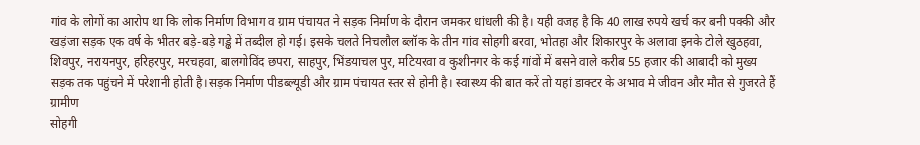गांव के लोगों का आरोप था कि लोक निर्माण विभाग व ग्राम पंचायत ने सड़क निर्माण के दौरान जमकर धांधली की है। यही वजह है कि 40 लाख रुपये खर्च कर बनी पक्की और खड़ंजा सड़क एक वर्ष के भीतर बड़े-बड़े गड्ढे में तब्दील हो गई। इसके चलते निचलौल ब्लॉक के तीन गांव सोहगी बरवा, भोतहा और शिकारपुर के अलावा इनके टोले खुठहवा, शिवपुर, नरायनपुर, हरिहरपुर, मरचहवा, बालगोविंद छपरा, साहपुर, भिंडयाचल पुर, मटियरवा व कुशीनगर के कई गांवों में बसने वाले करीब 55 हजार की आबादी को मुख्य सड़क तक पहुंचने में परेशानी होती है।सड़क निर्माण पीडब्ल्यूडी और ग्राम पंचायत स्तर से होनी है। स्वास्थ्य की बात करें तो यहां डाक्टर के अभाव मे जीवन और मौत से गुजरते हैं ग्रामीण
सोहगी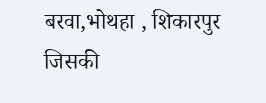बरवा,भोथहा , शिकारपुर जिसकी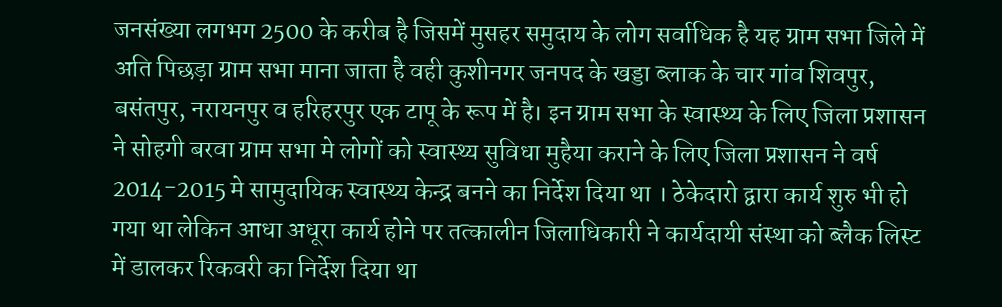जनसंख्या लगभग 2500 के करीब है जिसमें मुसहर समुदाय के लोग सर्वाधिक है यह ग्राम सभा जिले में अति पिछड़ा ग्राम सभा माना जाता है वही कुशीनगर जनपद के खड्डा ब्लाक के चार गांव शिवपुर, बसंतपुर, नरायनपुर व हरिहरपुर एक टापू के रूप में है। इन ग्राम सभा के स्वास्थ्य के लिए जिला प्रशासन ने सोहगी बरवा ग्राम सभा मे लोगों को स्वास्थ्य सुविधा मुहैया कराने के लिए जिला प्रशासन ने वर्ष 2014-2015 मे सामुदायिक स्वास्थ्य केन्द्र बनने का निर्देश दिया था । ठेकेदारो द्वारा कार्य शुरु भी हो गया था लेकिन आधा अधूरा कार्य होने पर तत्कालीन जिलाधिकारी ने कार्यदायी संस्था को ब्लैक लिस्ट में डालकर रिकवरी का निर्देश दिया था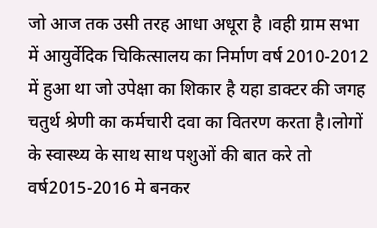जो आज तक उसी तरह आधा अधूरा है ।वही ग्राम सभा में आयुर्वेदिक चिकित्सालय का निर्माण वर्ष 2010-2012 में हुआ था जो उपेक्षा का शिकार है यहा डाक्टर की जगह चतुर्थ श्रेणी का कर्मचारी दवा का वितरण करता है।लोगों के स्वास्थ्य के साथ साथ पशुओं की बात करे तो वर्ष2015-2016 मे बनकर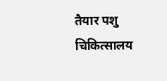तैयार पशु चिकित्सालय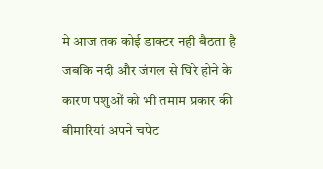मे आज तक कोई डाक्टर नही बैठता है जबकि नदी और जंगल से घिरे होने के कारण पशुओं को भी तमाम प्रकार की बीमारियां अपने चपेट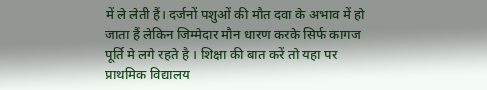में ले लेती हैं। दर्जनों पशुओं की मौत दवा के अभाव में हो जाता हैं लेकिन जिम्मेदार मौन धारण करके सिर्फ कागज पूर्ति मे लगे रहते है । शिक्षा की बात करें तो यहा पर प्राथमिक विद्यालय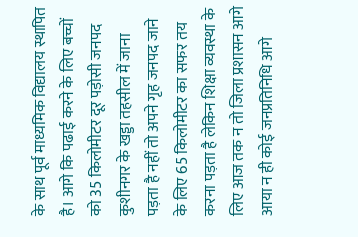के साथ पूर्व माध्यमिक विद्यालय स्थापित है। आगे कि पढाई करने के लिए बच्चों को 35 किलोमीटर दूर पड़ोसी जनपद कुशीनगर के खड्डा तहसील में जाना पड़ता है नहीं तो अपने गृह जनपद जाने के लिए 65 किलोमीटर का सफर तय करना पड़ता है लेकिन शिक्षा व्यवस्था के लिए आज तक न तो जिला प्रशासन आगे आया न ही कोई जनप्रतिनिधि आगे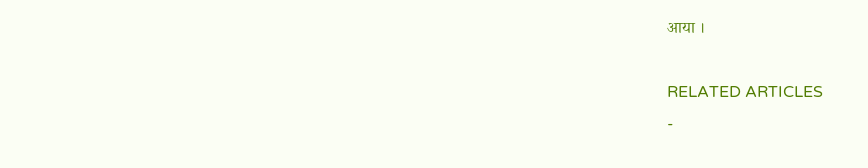आया ।

RELATED ARTICLES
-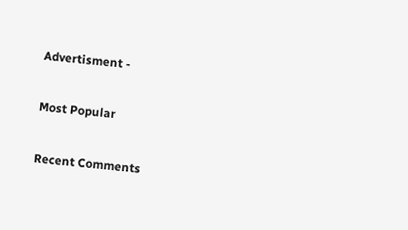Advertisment -

Most Popular

Recent Comments